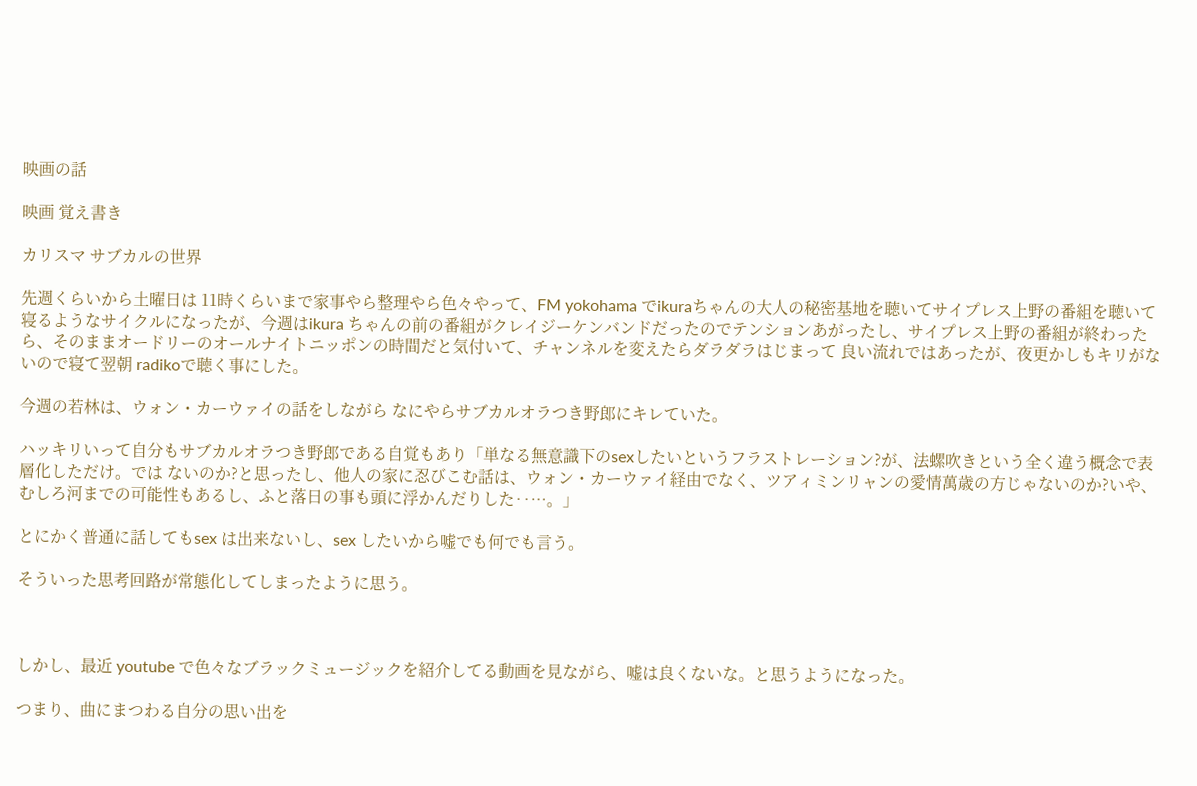映画の話

映画 覚え書き

カリスマ サブカルの世界

先週くらいから土曜日は 11時くらいまで家事やら整理やら色々やって、FM yokohama でikuraちゃんの大人の秘密基地を聴いてサイプレス上野の番組を聴いて寝るようなサイクルになったが、今週はikura ちゃんの前の番組がクレイジーケンバンドだったのでテンションあがったし、サイプレス上野の番組が終わったら、そのままオードリーのオールナイトニッポンの時間だと気付いて、チャンネルを変えたらダラダラはじまって 良い流れではあったが、夜更かしもキリがないので寝て翌朝 radikoで聴く事にした。

今週の若林は、ウォン・カーウァイの話をしながら なにやらサブカルオラつき野郎にキレていた。

ハッキリいって自分もサブカルオラつき野郎である自覚もあり「単なる無意識下のsexしたいというフラストレーション?が、法螺吹きという全く違う概念で表層化しただけ。では ないのか?と思ったし、他人の家に忍びこむ話は、ウォン・カーウァイ経由でなく、ツアィミンリャンの愛情萬歳の方じゃないのか?いや、むしろ河までの可能性もあるし、ふと落日の事も頭に浮かんだりした‥…。」

とにかく普通に話してもsex は出来ないし、sex したいから嘘でも何でも言う。

そういった思考回路が常態化してしまったように思う。



しかし、最近 youtube で色々なブラックミュージックを紹介してる動画を見ながら、嘘は良くないな。と思うようになった。

つまり、曲にまつわる自分の思い出を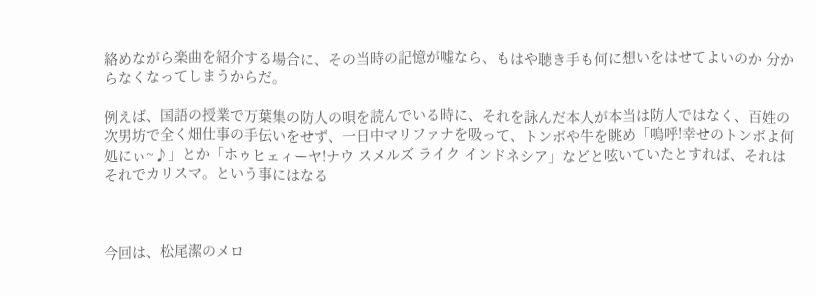絡めながら楽曲を紹介する場合に、その当時の記憶が嘘なら、もはや聴き手も何に想いをはせてよいのか 分からなくなってしまうからだ。

例えば、国語の授業で万葉集の防人の唄を読んでいる時に、それを詠んだ本人が本当は防人ではなく、百姓の次男坊で全く畑仕事の手伝いをせず、一日中マリファナを吸って、トンボや牛を眺め「嗚呼!幸せのトンボよ何処にぃ~♪」とか「ホゥヒェィーヤ!ナウ スメルズ ライク インドネシア」などと呟いていたとすれば、それはそれでカリスマ。という事にはなる



今回は、松尾潔のメロ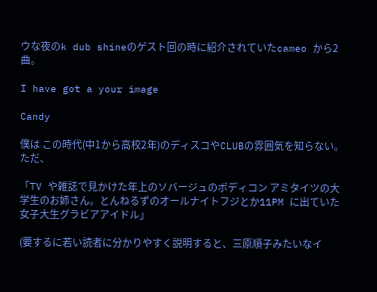ウな夜のk dub shineのゲスト回の時に紹介されていたcameo から2曲。

I have got a your image

Candy

僕は この時代(中1から高校2年)のディスコやCLUBの雰囲気を知らない。ただ、

「TV や雑誌で見かけた年上のソバージュのボディコン アミタイツの大学生のお姉さん。とんねるずのオールナイトフジとか11PM に出ていた女子大生グラビアアイドル」

(要するに若い読者に分かりやすく説明すると、三原順子みたいなイ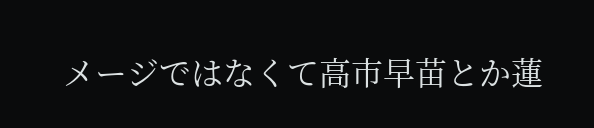メージではなくて高市早苗とか蓮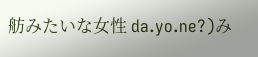舫みたいな女性 da.yo.ne?)み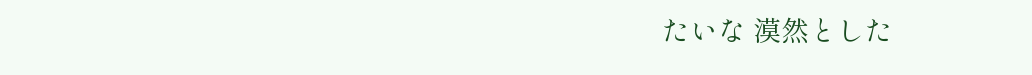たいな 漠然とした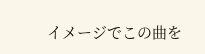イメージでこの曲を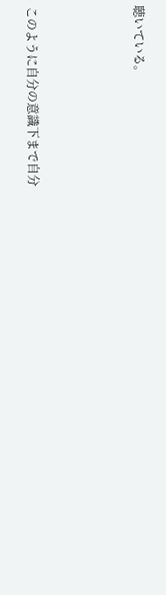聴いている。



このように自分の意識下まで自分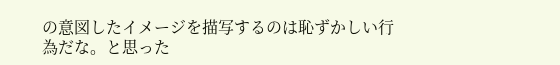の意図したイメージを描写するのは恥ずかしい行為だな。と思った